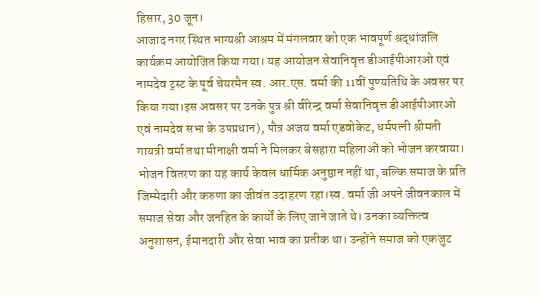हिसार, 30 जून।
आजाद नगर स्थित भाग्यश्री आश्रम में मंगलवार को एक भावपूर्ण श्रद्धांजलि कार्यक्रम आयोजित किया गया। यह आयोजन सेवानिवृत्त डीआईपीआरओ एवं नामदेव ट्रस्ट के पूर्व चेयरमैन स्व. आर.एस. वर्मा की 11वीं पुण्यतिथि के अवसर पर किया गया।इस अवसर पर उनके पुत्र श्री वीरेन्द्र वर्मा सेवानिवृत्त डीआईपीआरओ एवं नामदेव सभा के उपप्रधान), पौत्र अजय वर्मा एडवोकेट, धर्मपत्नी श्रीमती गायत्री वर्मा तथा मीनाक्षी वर्मा ने मिलकर बेसहारा महिलाओं को भोजन करवाया। भोजन वितरण का यह कार्य केवल धार्मिक अनुष्ठान नहीं था, बल्कि समाज के प्रति जिम्मेदारी और करुणा का जीवंत उदाहरण रहा।स्व. वर्मा जी अपने जीवनकाल में समाज सेवा और जनहित के कार्यों के लिए जाने जाते थे। उनका व्यक्तित्व अनुशासन, ईमानदारी और सेवा भाव का प्रतीक था। उन्होंने समाज को एकजुट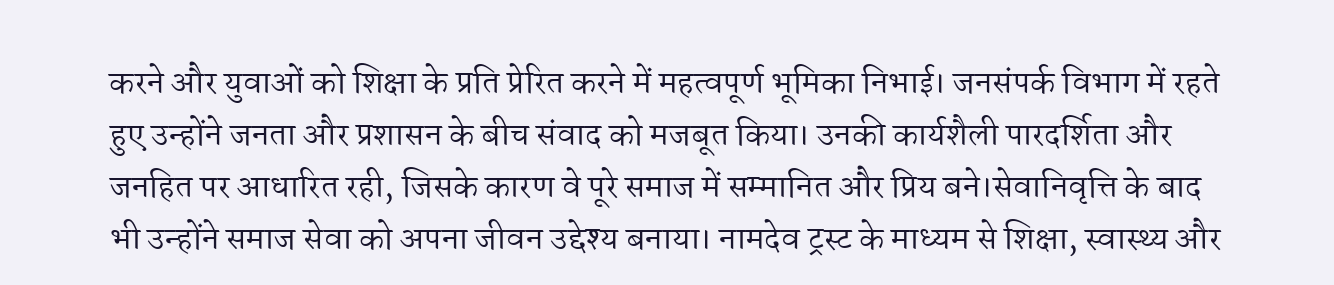करने और युवाओं को शिक्षा के प्रति प्रेरित करने में महत्वपूर्ण भूमिका निभाई। जनसंपर्क विभाग में रहते हुए उन्होंने जनता और प्रशासन के बीच संवाद को मजबूत किया। उनकी कार्यशैली पारदर्शिता और जनहित पर आधारित रही, जिसके कारण वे पूरे समाज में सम्मानित और प्रिय बने।सेवानिवृत्ति के बाद भी उन्होंने समाज सेवा को अपना जीवन उद्देश्य बनाया। नामदेव ट्रस्ट के माध्यम से शिक्षा, स्वास्थ्य और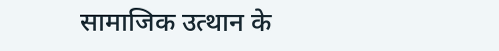सामाजिक उत्थान के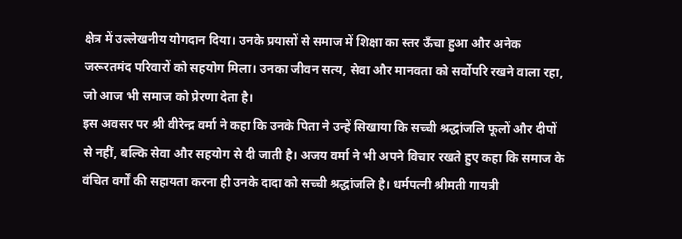क्षेत्र में उल्लेखनीय योगदान दिया। उनके प्रयासों से समाज में शिक्षा का स्तर ऊँचा हुआ और अनेक जरूरतमंद परिवारों को सहयोग मिला। उनका जीवन सत्य, सेवा और मानवता को सर्वोपरि रखने वाला रहा, जो आज भी समाज को प्रेरणा देता है।
इस अवसर पर श्री वीरेन्द्र वर्मा ने कहा कि उनके पिता ने उन्हें सिखाया कि सच्ची श्रद्धांजलि फूलों और दीपों से नहीं, बल्कि सेवा और सहयोग से दी जाती है। अजय वर्मा ने भी अपने विचार रखते हुए कहा कि समाज के वंचित वर्गों की सहायता करना ही उनके दादा को सच्ची श्रद्धांजलि है। धर्मपत्नी श्रीमती गायत्री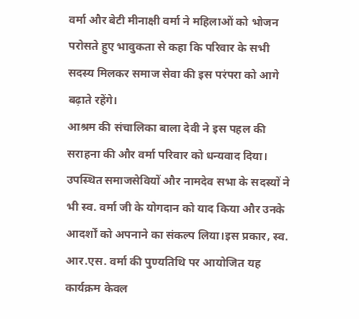वर्मा और बेटी मीनाक्षी वर्मा ने महिलाओं को भोजन परोसते हुए भावुकता से कहा कि परिवार के सभी सदस्य मिलकर समाज सेवा की इस परंपरा को आगे बढ़ाते रहेंगे।
आश्रम की संचालिका बाला देवी ने इस पहल की सराहना की और वर्मा परिवार को धन्यवाद दिया। उपस्थित समाजसेवियों और नामदेव सभा के सदस्यों ने भी स्व. वर्मा जी के योगदान को याद किया और उनके आदर्शों को अपनाने का संकल्प लिया।इस प्रकार, स्व. आर.एस. वर्मा की पुण्यतिथि पर आयोजित यह कार्यक्रम केवल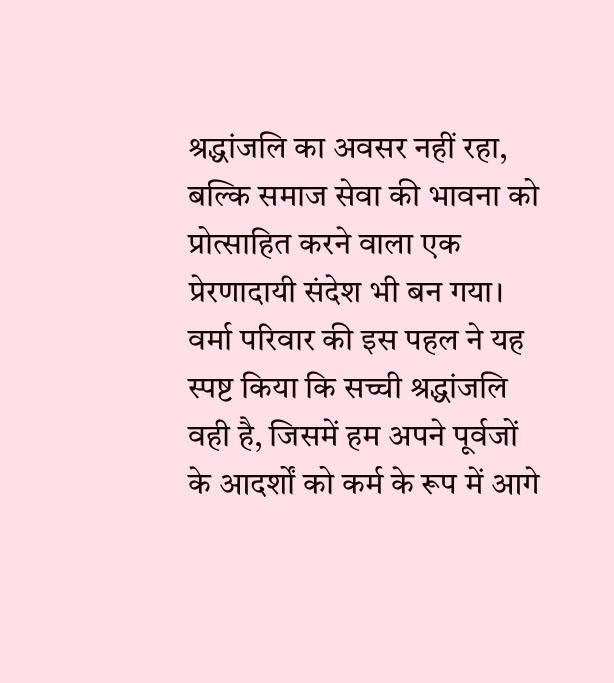श्रद्धांजलि का अवसर नहीं रहा, बल्कि समाज सेवा की भावना को प्रोत्साहित करने वाला एक प्रेरणादायी संदेश भी बन गया। वर्मा परिवार की इस पहल ने यह स्पष्ट किया कि सच्ची श्रद्धांजलि वही है, जिसमें हम अपने पूर्वजों के आदर्शों को कर्म के रूप में आगे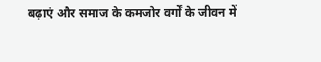बढ़ाएं और समाज के कमजोर वर्गों के जीवन में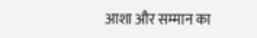आशा और सम्मान का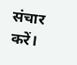संचार करें।